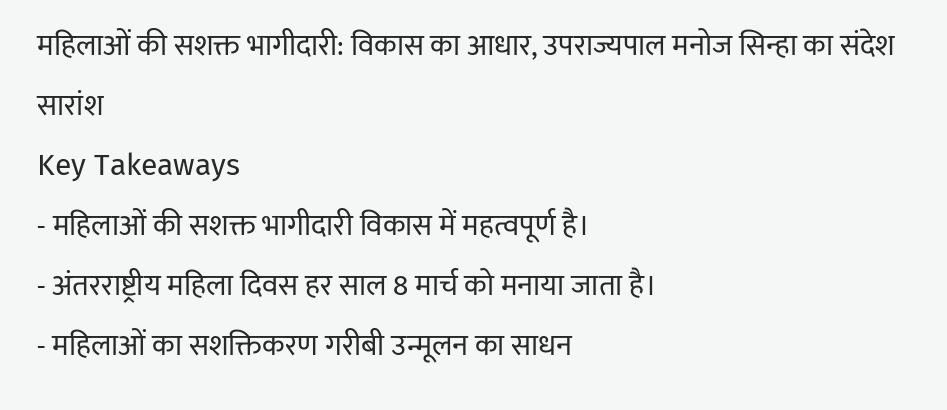महिलाओं की सशक्त भागीदारी: विकास का आधार, उपराज्यपाल मनोज सिन्हा का संदेश
सारांश
Key Takeaways
- महिलाओं की सशक्त भागीदारी विकास में महत्वपूर्ण है।
- अंतरराष्ट्रीय महिला दिवस हर साल 8 मार्च को मनाया जाता है।
- महिलाओं का सशक्तिकरण गरीबी उन्मूलन का साधन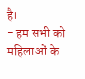है।
- हम सभी को महिलाओं के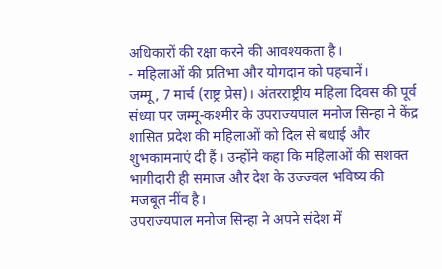अधिकारों की रक्षा करने की आवश्यकता है।
- महिलाओं की प्रतिभा और योगदान को पहचानें।
जम्मू, 7 मार्च (राष्ट्र प्रेस)। अंतरराष्ट्रीय महिला दिवस की पूर्व संध्या पर जम्मू-कश्मीर के उपराज्यपाल मनोज सिन्हा ने केंद्र शासित प्रदेश की महिलाओं को दिल से बधाई और शुभकामनाएं दी हैं। उन्होंने कहा कि महिलाओं की सशक्त भागीदारी ही समाज और देश के उज्ज्वल भविष्य की मजबूत नींव है।
उपराज्यपाल मनोज सिन्हा ने अपने संदेश में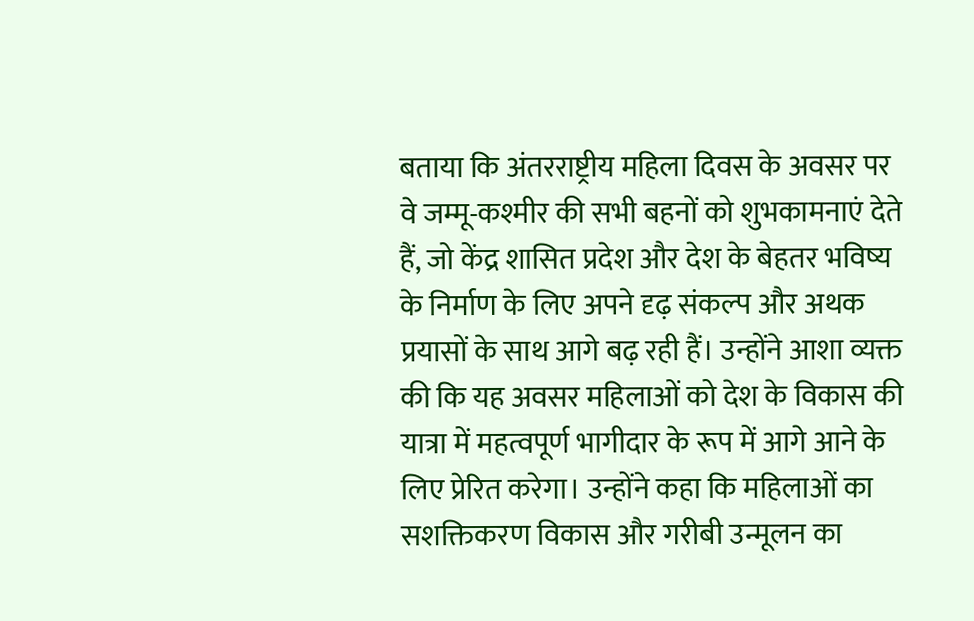बताया कि अंतरराष्ट्रीय महिला दिवस के अवसर पर वे जम्मू-कश्मीर की सभी बहनों को शुभकामनाएं देते हैं, जो केंद्र शासित प्रदेश और देश के बेहतर भविष्य के निर्माण के लिए अपने दृढ़ संकल्प और अथक प्रयासों के साथ आगे बढ़ रही हैं। उन्होंने आशा व्यक्त की कि यह अवसर महिलाओं को देश के विकास की यात्रा में महत्वपूर्ण भागीदार के रूप में आगे आने के लिए प्रेरित करेगा। उन्होंने कहा कि महिलाओं का सशक्तिकरण विकास और गरीबी उन्मूलन का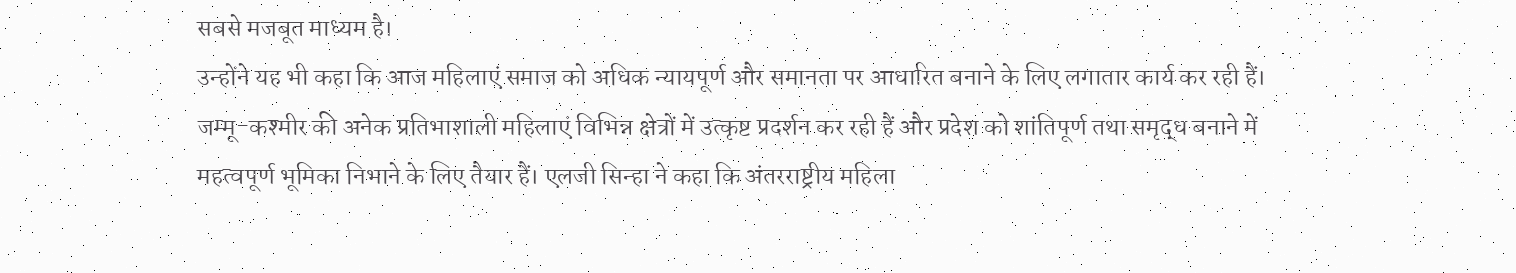सबसे मजबूत माध्यम है।
उन्होंने यह भी कहा कि आज महिलाएं समाज को अधिक न्यायपूर्ण और समानता पर आधारित बनाने के लिए लगातार कार्य कर रही हैं। जम्मू-कश्मीर की अनेक प्रतिभाशाली महिलाएं विभिन्न क्षेत्रों में उत्कृष्ट प्रदर्शन कर रही हैं और प्रदेश को शांतिपूर्ण तथा समृद्ध बनाने में महत्वपूर्ण भूमिका निभाने के लिए तैयार हैं। एलजी सिन्हा ने कहा कि अंतरराष्ट्रीय महिला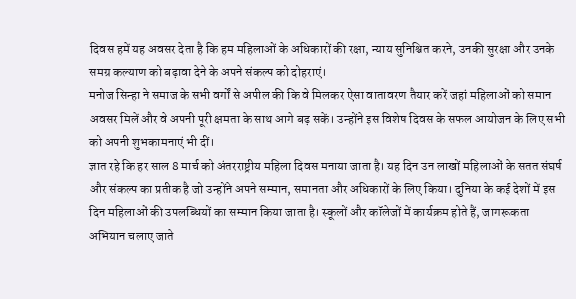दिवस हमें यह अवसर देता है कि हम महिलाओं के अधिकारों की रक्षा, न्याय सुनिश्चित करने, उनकी सुरक्षा और उनके समग्र कल्याण को बढ़ावा देने के अपने संकल्प को दोहराएं।
मनोज सिन्हा ने समाज के सभी वर्गों से अपील की कि वे मिलकर ऐसा वातावरण तैयार करें जहां महिलाओं को समान अवसर मिलें और वे अपनी पूरी क्षमता के साथ आगे बढ़ सकें। उन्होंने इस विशेष दिवस के सफल आयोजन के लिए सभी को अपनी शुभकामनाएं भी दीं।
ज्ञात रहे कि हर साल 8 मार्च को अंतरराष्ट्रीय महिला दिवस मनाया जाता है। यह दिन उन लाखों महिलाओं के सतत संघर्ष और संकल्प का प्रतीक है जो उन्होंने अपने सम्मान, समानता और अधिकारों के लिए किया। दुनिया के कई देशों में इस दिन महिलाओं की उपलब्धियों का सम्मान किया जाता है। स्कूलों और कॉलेजों में कार्यक्रम होते हैं, जागरूकता अभियान चलाए जाते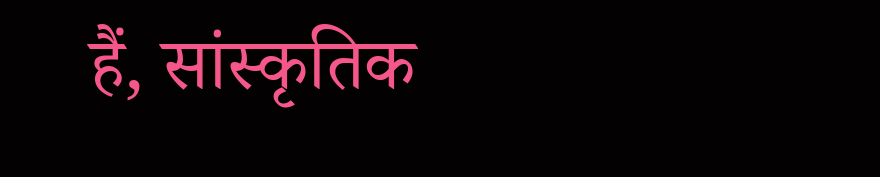हैं, सांस्कृतिक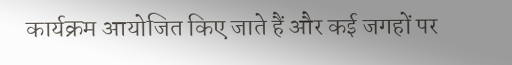कार्यक्रम आयोजित किए जाते हैं और कई जगहों पर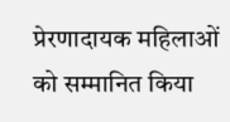प्रेरणादायक महिलाओं को सम्मानित किया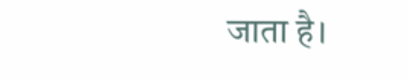जाता है।